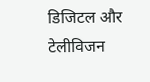डिजिटल और टेलीविजन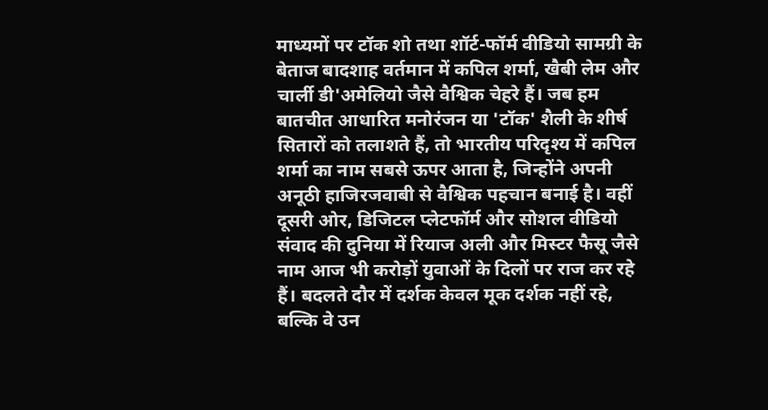माध्यमों पर टॉक शो तथा शॉर्ट-फॉर्म वीडियो सामग्री के बेताज बादशाह वर्तमान में कपिल शर्मा, खैबी लेम और चार्ली डी'अमेलियो जैसे वैश्विक चेहरे हैं। जब हम बातचीत आधारित मनोरंजन या 'टॉक' शैली के शीर्ष सितारों को तलाशते हैं, तो भारतीय परिदृश्य में कपिल शर्मा का नाम सबसे ऊपर आता है, जिन्होंने अपनी अनूठी हाजिरजवाबी से वैश्विक पहचान बनाई है। वहीं दूसरी ओर, डिजिटल प्लेटफॉर्म और सोशल वीडियो संवाद की दुनिया में रियाज अली और मिस्टर फैसू जैसे नाम आज भी करोड़ों युवाओं के दिलों पर राज कर रहे हैं। बदलते दौर में दर्शक केवल मूक दर्शक नहीं रहे, बल्कि वे उन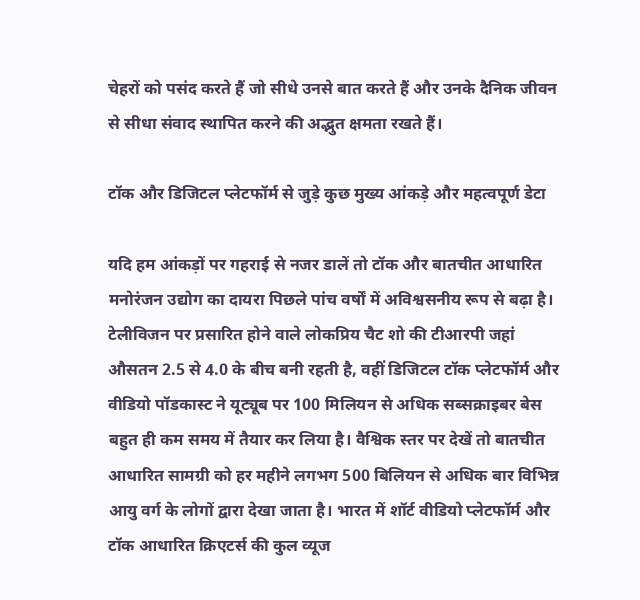चेहरों को पसंद करते हैं जो सीधे उनसे बात करते हैं और उनके दैनिक जीवन से सीधा संवाद स्थापित करने की अद्भुत क्षमता रखते हैं।

टॉक और डिजिटल प्लेटफॉर्म से जुड़े कुछ मुख्य आंकड़े और महत्वपूर्ण डेटा

यदि हम आंकड़ों पर गहराई से नजर डालें तो टॉक और बातचीत आधारित मनोरंजन उद्योग का दायरा पिछले पांच वर्षों में अविश्वसनीय रूप से बढ़ा है। टेलीविजन पर प्रसारित होने वाले लोकप्रिय चैट शो की टीआरपी जहां औसतन 2.5 से 4.0 के बीच बनी रहती है, वहीं डिजिटल टॉक प्लेटफॉर्म और वीडियो पॉडकास्ट ने यूट्यूब पर 100 मिलियन से अधिक सब्सक्राइबर बेस बहुत ही कम समय में तैयार कर लिया है। वैश्विक स्तर पर देखें तो बातचीत आधारित सामग्री को हर महीने लगभग 500 बिलियन से अधिक बार विभिन्न आयु वर्ग के लोगों द्वारा देखा जाता है। भारत में शॉर्ट वीडियो प्लेटफॉर्म और टॉक आधारित क्रिएटर्स की कुल व्यूज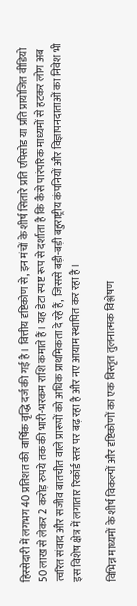हिस्सेदारी में लगभग 40 प्रतिशत की वार्षिक वृद्धि दर्ज की गई है। वित्तीय दृष्टिकोण से, इन मंचों के शीर्ष सितारे प्रति एपिसोड या प्रति प्रायोजित वीडियो 50 लाख से लेकर 2 करोड़ रुपये तक की भारी-भरकम राशि कमाते हैं। यह डेटा स्पष्ट रूप से दर्शाता है कि कैसे पारंपरिक माध्यमों से हटकर लोग अब त्वरित संवाद और सजीव बातचीत वाले प्रारूपों को अधिक प्राथमिकता दे रहे हैं, जिससे बड़ी-बड़ी बहुराष्ट्रीय कंपनियों और विज्ञापनदाताओं का निवेश भी इस विशेष क्षेत्र में लगातार रिकॉर्ड स्तर पर बढ़ रहा है और नए आयाम स्थापित कर रहा है।

विभिन्न माध्यमों के शीर्ष विकल्पों और दृष्टिकोणों का एक विस्तृत तुलनात्मक विश्लेषण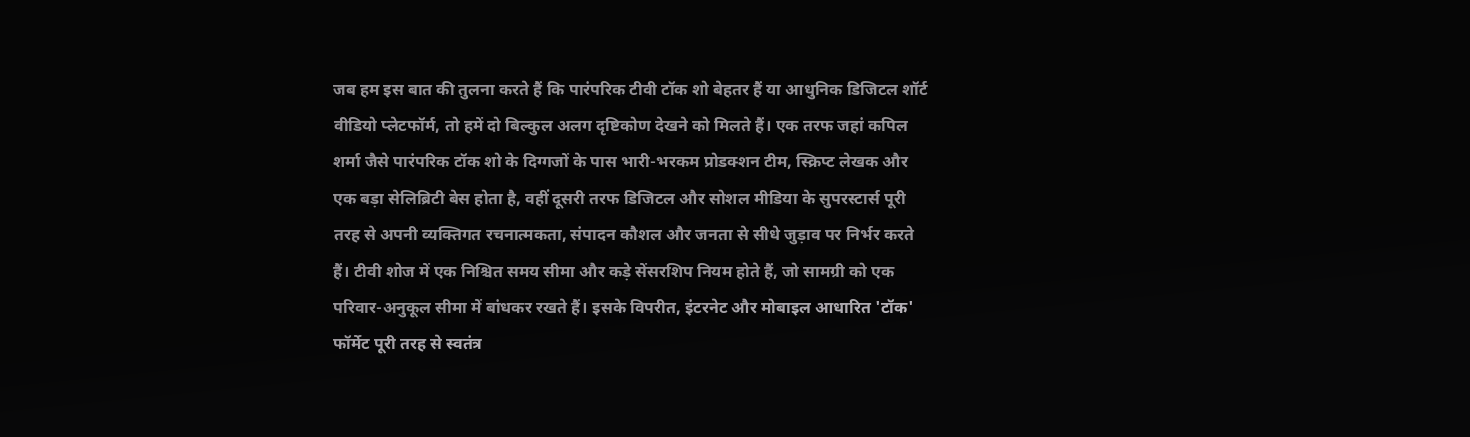जब हम इस बात की तुलना करते हैं कि पारंपरिक टीवी टॉक शो बेहतर हैं या आधुनिक डिजिटल शॉर्ट वीडियो प्लेटफॉर्म, तो हमें दो बिल्कुल अलग दृष्टिकोण देखने को मिलते हैं। एक तरफ जहां कपिल शर्मा जैसे पारंपरिक टॉक शो के दिग्गजों के पास भारी-भरकम प्रोडक्शन टीम, स्क्रिप्ट लेखक और एक बड़ा सेलिब्रिटी बेस होता है, वहीं दूसरी तरफ डिजिटल और सोशल मीडिया के सुपरस्टार्स पूरी तरह से अपनी व्यक्तिगत रचनात्मकता, संपादन कौशल और जनता से सीधे जुड़ाव पर निर्भर करते हैं। टीवी शोज में एक निश्चित समय सीमा और कड़े सेंसरशिप नियम होते हैं, जो सामग्री को एक परिवार-अनुकूल सीमा में बांधकर रखते हैं। इसके विपरीत, इंटरनेट और मोबाइल आधारित 'टॉक' फॉर्मेट पूरी तरह से स्वतंत्र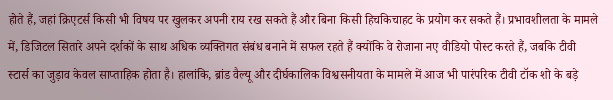होते हैं, जहां क्रिएटर्स किसी भी विषय पर खुलकर अपनी राय रख सकते हैं और बिना किसी हिचकिचाहट के प्रयोग कर सकते हैं। प्रभावशीलता के मामले में, डिजिटल सितारे अपने दर्शकों के साथ अधिक व्यक्तिगत संबंध बनाने में सफल रहते हैं क्योंकि वे रोजाना नए वीडियो पोस्ट करते हैं, जबकि टीवी स्टार्स का जुड़ाव केवल साप्ताहिक होता है। हालांकि, ब्रांड वैल्यू और दीर्घकालिक विश्वसनीयता के मामले में आज भी पारंपरिक टीवी टॉक शो के बड़े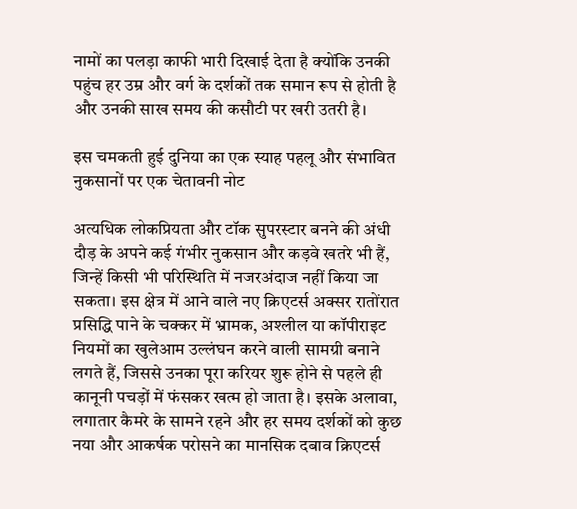नामों का पलड़ा काफी भारी दिखाई देता है क्योंकि उनकी पहुंच हर उम्र और वर्ग के दर्शकों तक समान रूप से होती है और उनकी साख समय की कसौटी पर खरी उतरी है।

इस चमकती हुई दुनिया का एक स्याह पहलू और संभावित नुकसानों पर एक चेतावनी नोट

अत्यधिक लोकप्रियता और टॉक सुपरस्टार बनने की अंधी दौड़ के अपने कई गंभीर नुकसान और कड़वे खतरे भी हैं, जिन्हें किसी भी परिस्थिति में नजरअंदाज नहीं किया जा सकता। इस क्षेत्र में आने वाले नए क्रिएटर्स अक्सर रातोंरात प्रसिद्धि पाने के चक्कर में भ्रामक, अश्लील या कॉपीराइट नियमों का खुलेआम उल्लंघन करने वाली सामग्री बनाने लगते हैं, जिससे उनका पूरा करियर शुरू होने से पहले ही कानूनी पचड़ों में फंसकर खत्म हो जाता है। इसके अलावा, लगातार कैमरे के सामने रहने और हर समय दर्शकों को कुछ नया और आकर्षक परोसने का मानसिक दबाव क्रिएटर्स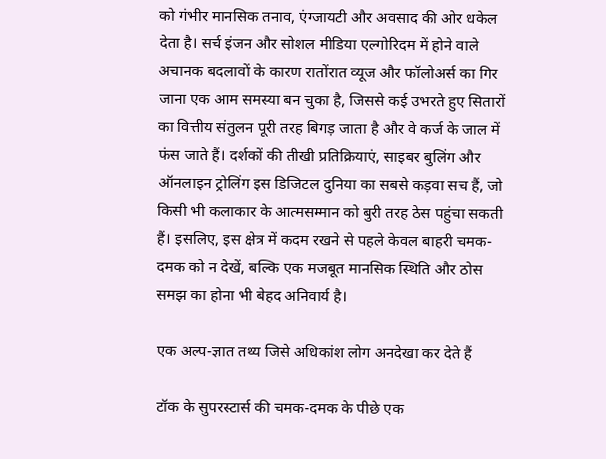को गंभीर मानसिक तनाव, एंग्जायटी और अवसाद की ओर धकेल देता है। सर्च इंजन और सोशल मीडिया एल्गोरिदम में होने वाले अचानक बदलावों के कारण रातोंरात व्यूज और फॉलोअर्स का गिर जाना एक आम समस्या बन चुका है, जिससे कई उभरते हुए सितारों का वित्तीय संतुलन पूरी तरह बिगड़ जाता है और वे कर्ज के जाल में फंस जाते हैं। दर्शकों की तीखी प्रतिक्रियाएं, साइबर बुलिंग और ऑनलाइन ट्रोलिंग इस डिजिटल दुनिया का सबसे कड़वा सच हैं, जो किसी भी कलाकार के आत्मसम्मान को बुरी तरह ठेस पहुंचा सकती हैं। इसलिए, इस क्षेत्र में कदम रखने से पहले केवल बाहरी चमक-दमक को न देखें, बल्कि एक मजबूत मानसिक स्थिति और ठोस समझ का होना भी बेहद अनिवार्य है।

एक अल्प-ज्ञात तथ्य जिसे अधिकांश लोग अनदेखा कर देते हैं

टॉक के सुपरस्टार्स की चमक-दमक के पीछे एक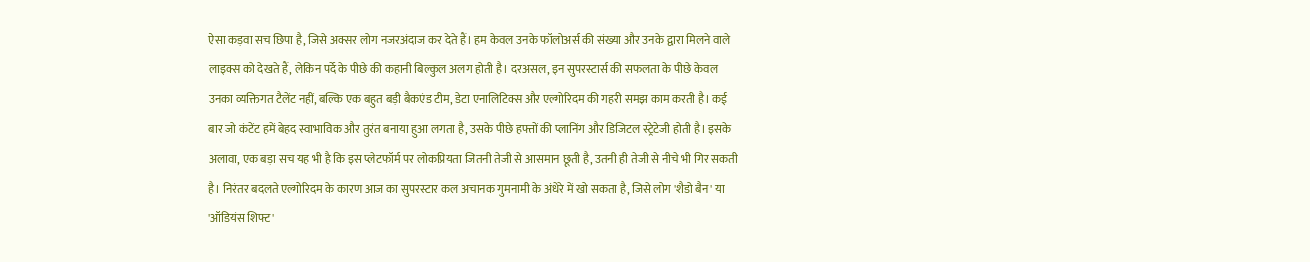ऐसा कड़वा सच छिपा है, जिसे अक्सर लोग नजरअंदाज कर देते हैं। हम केवल उनके फॉलोअर्स की संख्या और उनके द्वारा मिलने वाले लाइक्स को देखते हैं, लेकिन पर्दे के पीछे की कहानी बिल्कुल अलग होती है। दरअसल, इन सुपरस्टार्स की सफलता के पीछे केवल उनका व्यक्तिगत टैलेंट नहीं, बल्कि एक बहुत बड़ी बैकएंड टीम, डेटा एनालिटिक्स और एल्गोरिदम की गहरी समझ काम करती है। कई बार जो कंटेंट हमें बेहद स्वाभाविक और तुरंत बनाया हुआ लगता है, उसके पीछे हफ्तों की प्लानिंग और डिजिटल स्ट्रेटेजी होती है। इसके अलावा, एक बड़ा सच यह भी है कि इस प्लेटफॉर्म पर लोकप्रियता जितनी तेजी से आसमान छूती है, उतनी ही तेजी से नीचे भी गिर सकती है। निरंतर बदलते एल्गोरिदम के कारण आज का सुपरस्टार कल अचानक गुमनामी के अंधेरे में खो सकता है, जिसे लोग 'शैडो बैन' या 'ऑडियंस शिफ्ट'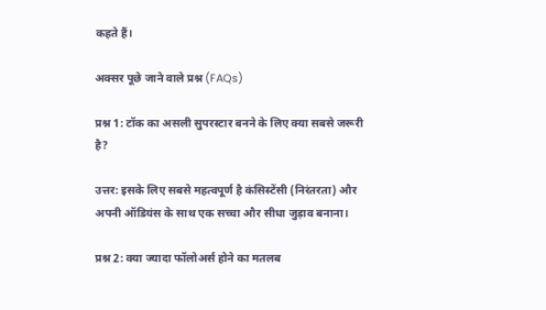कहते हैं।

अक्सर पूछे जाने वाले प्रश्न (FAQs)

प्रश्न 1: टॉक का असली सुपरस्टार बनने के लिए क्या सबसे जरूरी है?

उत्तर: इसके लिए सबसे महत्वपूर्ण है कंसिस्टेंसी (निरंतरता) और अपनी ऑडियंस के साथ एक सच्चा और सीधा जुड़ाव बनाना।

प्रश्न 2: क्या ज्यादा फॉलोअर्स होने का मतलब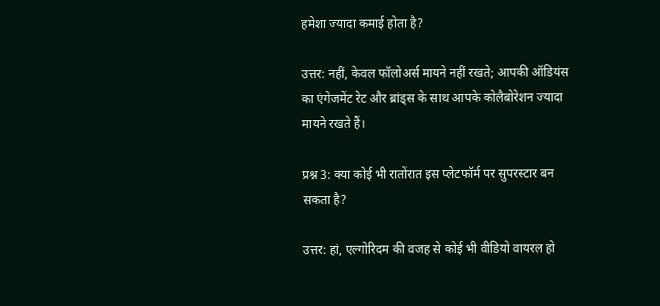हमेशा ज्यादा कमाई होता है?

उत्तर: नहीं, केवल फॉलोअर्स मायने नहीं रखते; आपकी ऑडियंस का एंगेजमेंट रेट और ब्रांड्स के साथ आपके कोलैबोरेशन ज्यादा मायने रखते हैं।

प्रश्न 3: क्या कोई भी रातोंरात इस प्लेटफॉर्म पर सुपरस्टार बन सकता है?

उत्तर: हां, एल्गोरिदम की वजह से कोई भी वीडियो वायरल हो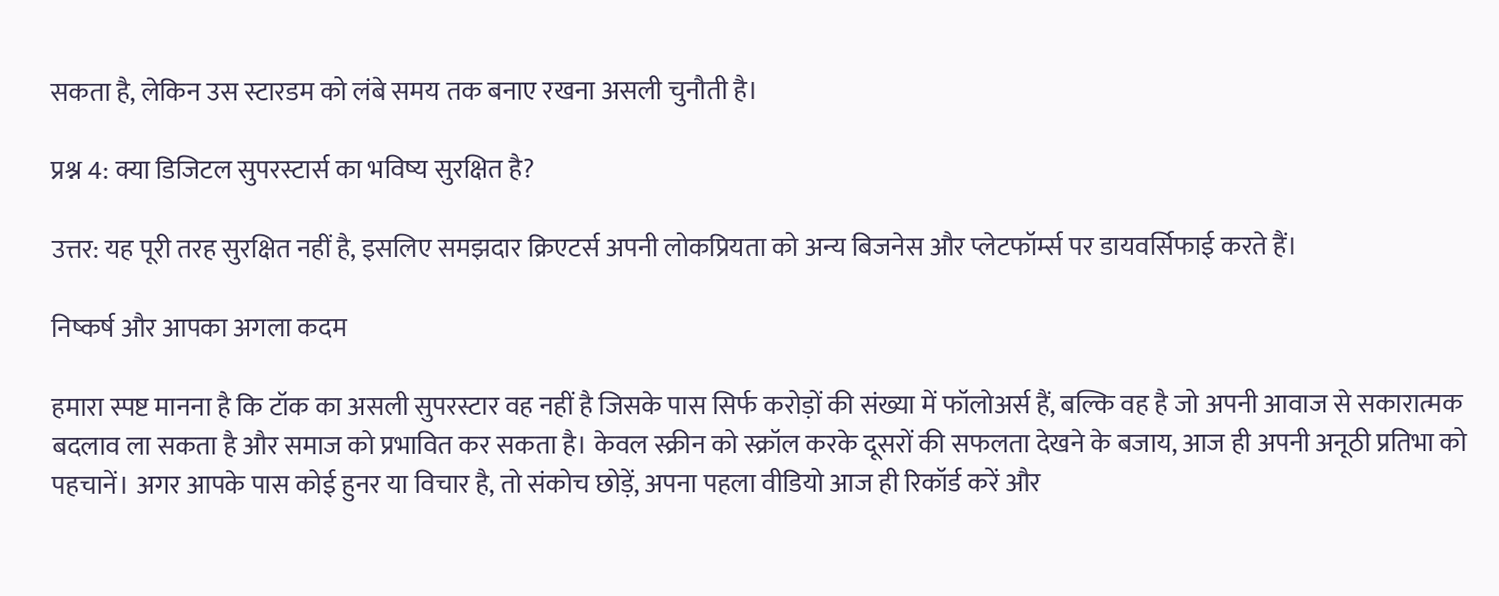सकता है, लेकिन उस स्टारडम को लंबे समय तक बनाए रखना असली चुनौती है।

प्रश्न 4: क्या डिजिटल सुपरस्टार्स का भविष्य सुरक्षित है?

उत्तर: यह पूरी तरह सुरक्षित नहीं है, इसलिए समझदार क्रिएटर्स अपनी लोकप्रियता को अन्य बिजनेस और प्लेटफॉर्म्स पर डायवर्सिफाई करते हैं।

निष्कर्ष और आपका अगला कदम

हमारा स्पष्ट मानना है कि टॉक का असली सुपरस्टार वह नहीं है जिसके पास सिर्फ करोड़ों की संख्या में फॉलोअर्स हैं, बल्कि वह है जो अपनी आवाज से सकारात्मक बदलाव ला सकता है और समाज को प्रभावित कर सकता है। केवल स्क्रीन को स्क्रॉल करके दूसरों की सफलता देखने के बजाय, आज ही अपनी अनूठी प्रतिभा को पहचानें। अगर आपके पास कोई हुनर या विचार है, तो संकोच छोड़ें, अपना पहला वीडियो आज ही रिकॉर्ड करें और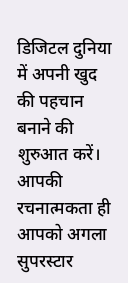डिजिटल दुनिया में अपनी खुद की पहचान बनाने की शुरुआत करें। आपकी रचनात्मकता ही आपको अगला सुपरस्टार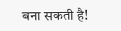बना सकती है!